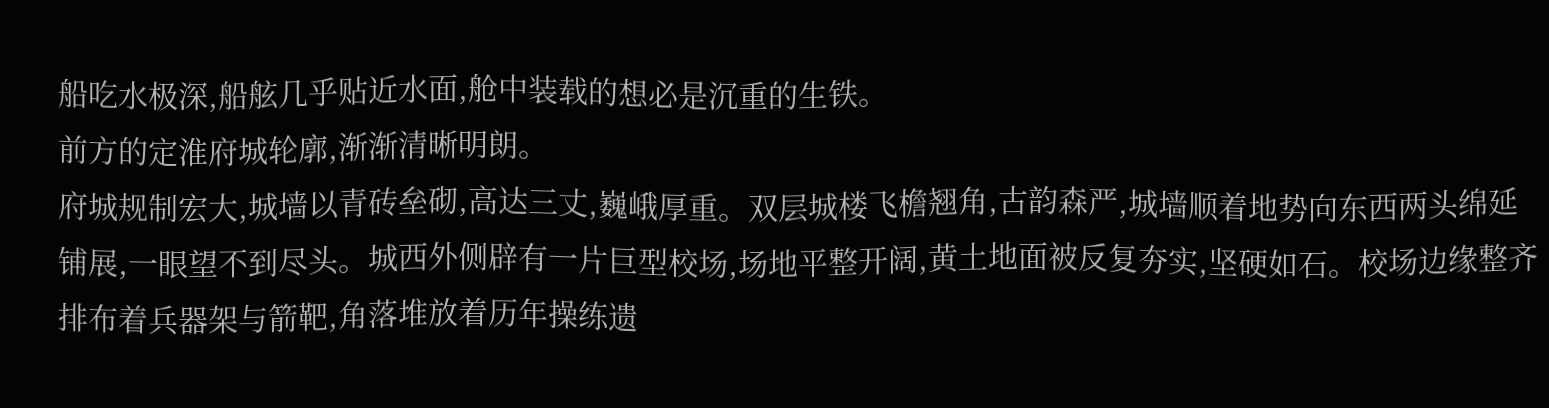船吃水极深,船舷几乎贴近水面,舱中装载的想必是沉重的生铁。
前方的定淮府城轮廓,渐渐清晰明朗。
府城规制宏大,城墙以青砖垒砌,高达三丈,巍峨厚重。双层城楼飞檐翘角,古韵森严,城墙顺着地势向东西两头绵延铺展,一眼望不到尽头。城西外侧辟有一片巨型校场,场地平整开阔,黄土地面被反复夯实,坚硬如石。校场边缘整齐排布着兵器架与箭靶,角落堆放着历年操练遗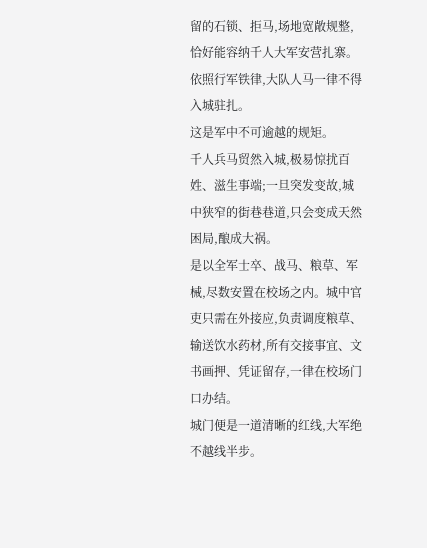留的石锁、拒马,场地宽敞规整,恰好能容纳千人大军安营扎寨。
依照行军铁律,大队人马一律不得入城驻扎。
这是军中不可逾越的规矩。
千人兵马贸然入城,极易惊扰百姓、滋生事端;一旦突发变故,城中狭窄的街巷巷道,只会变成天然困局,酿成大祸。
是以全军士卒、战马、粮草、军械,尽数安置在校场之内。城中官吏只需在外接应,负责调度粮草、输送饮水药材,所有交接事宜、文书画押、凭证留存,一律在校场门口办结。
城门便是一道清晰的红线,大军绝不越线半步。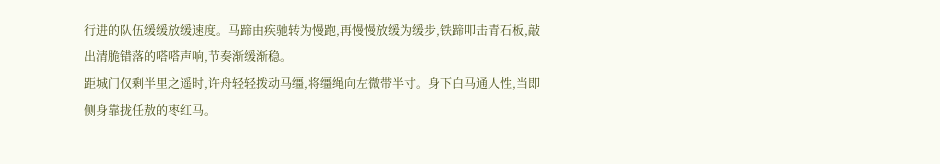行进的队伍缓缓放缓速度。马蹄由疾驰转为慢跑,再慢慢放缓为缓步,铁蹄叩击青石板,敲出清脆错落的嗒嗒声响,节奏渐缓渐稳。
距城门仅剩半里之遥时,许舟轻轻拨动马缰,将缰绳向左微带半寸。身下白马通人性,当即侧身靠拢任敖的枣红马。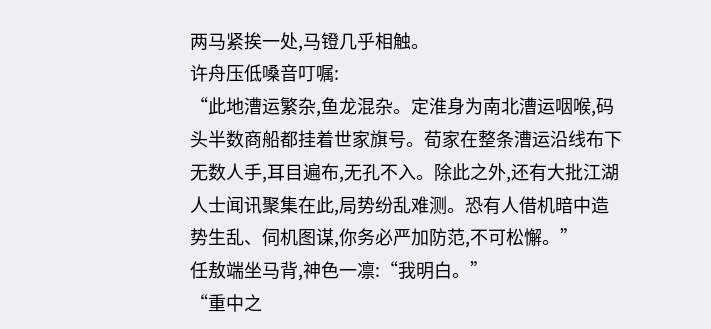两马紧挨一处,马镫几乎相触。
许舟压低嗓音叮嘱:
“此地漕运繁杂,鱼龙混杂。定淮身为南北漕运咽喉,码头半数商船都挂着世家旗号。荀家在整条漕运沿线布下无数人手,耳目遍布,无孔不入。除此之外,还有大批江湖人士闻讯聚集在此,局势纷乱难测。恐有人借机暗中造势生乱、伺机图谋,你务必严加防范,不可松懈。”
任敖端坐马背,神色一凛:“我明白。”
“重中之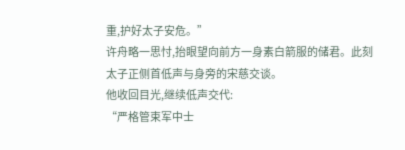重,护好太子安危。”
许舟略一思忖,抬眼望向前方一身素白箭服的储君。此刻太子正侧首低声与身旁的宋慈交谈。
他收回目光,继续低声交代:
“严格管束军中士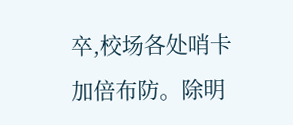卒,校场各处哨卡加倍布防。除明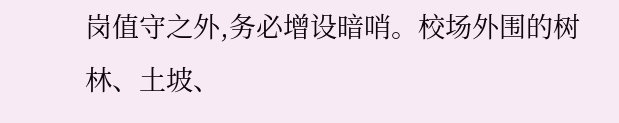岗值守之外,务必增设暗哨。校场外围的树林、土坡、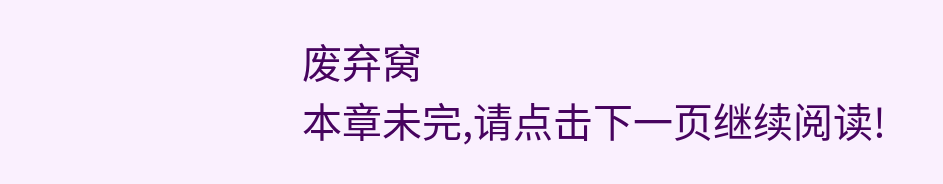废弃窝
本章未完,请点击下一页继续阅读!